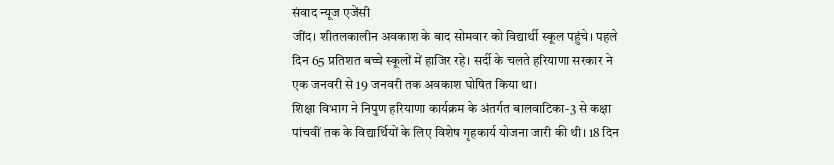संवाद न्यूज एजेंसी
जींद। शीतलकालीन अवकाश के बाद सोमवार को विद्यार्थी स्कूल पहुंचे। पहले दिन 65 प्रतिशत बच्चे स्कूलों में हाजिर रहे। सर्दी के चलते हरियाणा सरकार ने एक जनवरी से 19 जनवरी तक अवकाश घोषित किया था।
शिक्षा विभाग ने निपुण हरियाणा कार्यक्रम के अंतर्गत बालवाटिका-3 से कक्षा पांचवीं तक के विद्यार्थियों के लिए विशेष गृहकार्य योजना जारी की थी। 18 दिन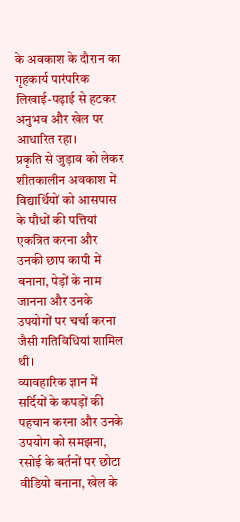के अवकाश के दौरान का गृहकार्य पारंपरिक लिखाई-पढ़ाई से हटकर अनुभव और खेल पर आधारित रहा।
प्रकृति से जुड़ाव को लेकर शीतकालीन अवकाश में विद्यार्थियों को आसपास के पौधों की पत्तियां एकत्रित करना और उनकी छाप कापी में बनाना, पेड़ों के नाम जानना और उनके उपयोगों पर चर्चा करना जैसी गतिविधियां शामिल थी।
व्यावहारिक ज्ञान में सर्दियों के कपड़ों की पहचान करना और उनके उपयोग को समझना, रसोई के बर्तनों पर छोटा वीडियो बनाना, खेल के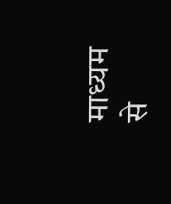माध्यम से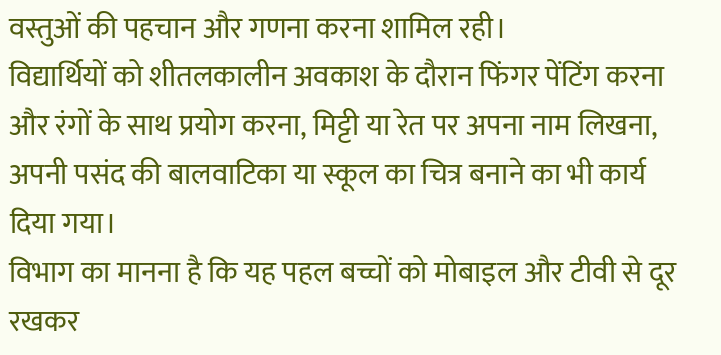वस्तुओं की पहचान और गणना करना शामिल रही।
विद्यार्थियों को शीतलकालीन अवकाश के दौरान फिंगर पेंटिंग करना और रंगों के साथ प्रयोग करना, मिट्टी या रेत पर अपना नाम लिखना, अपनी पसंद की बालवाटिका या स्कूल का चित्र बनाने का भी कार्य दिया गया।
विभाग का मानना है कि यह पहल बच्चों को मोबाइल और टीवी से दूर रखकर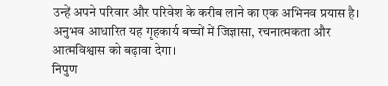उन्हें अपने परिवार और परिवेश के करीब लाने का एक अभिनव प्रयास है। अनुभव आधारित यह गृहकार्य बच्चों में जिज्ञासा, रचनात्मकता और आत्मविश्वास को बढ़ावा देगा।
निपुण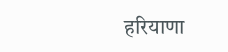हरियाणा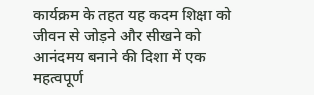कार्यक्रम के तहत यह कदम शिक्षा को जीवन से जोड़ने और सीखने को आनंदमय बनाने की दिशा में एक महत्वपूर्ण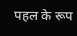पहल के रूप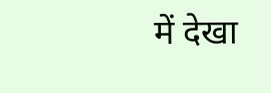में देखा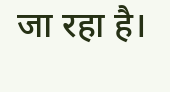जा रहा है।